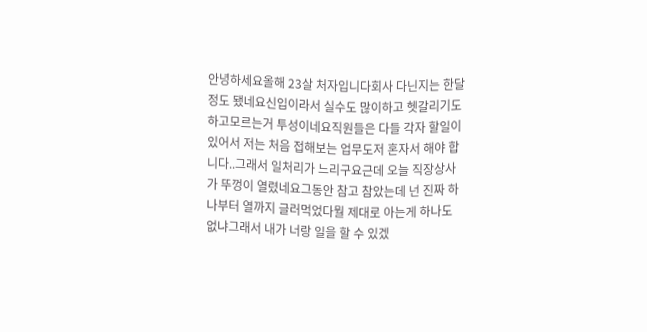안녕하세요올해 23살 처자입니다회사 다닌지는 한달정도 됐네요신입이라서 실수도 많이하고 헷갈리기도 하고모르는거 투성이네요직원들은 다들 각자 할일이 있어서 저는 처음 접해보는 업무도저 혼자서 해야 합니다..그래서 일처리가 느리구요근데 오늘 직장상사가 뚜껑이 열렸네요그동안 참고 참았는데 넌 진짜 하나부터 열까지 글러먹었다뭘 제대로 아는게 하나도 없냐그래서 내가 너랑 일을 할 수 있겠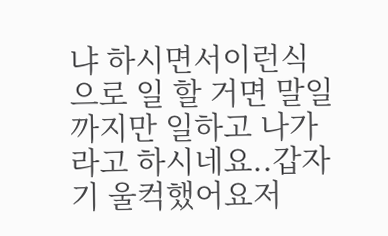냐 하시면서이런식으로 일 할 거면 말일까지만 일하고 나가라고 하시네요..갑자기 울컥했어요저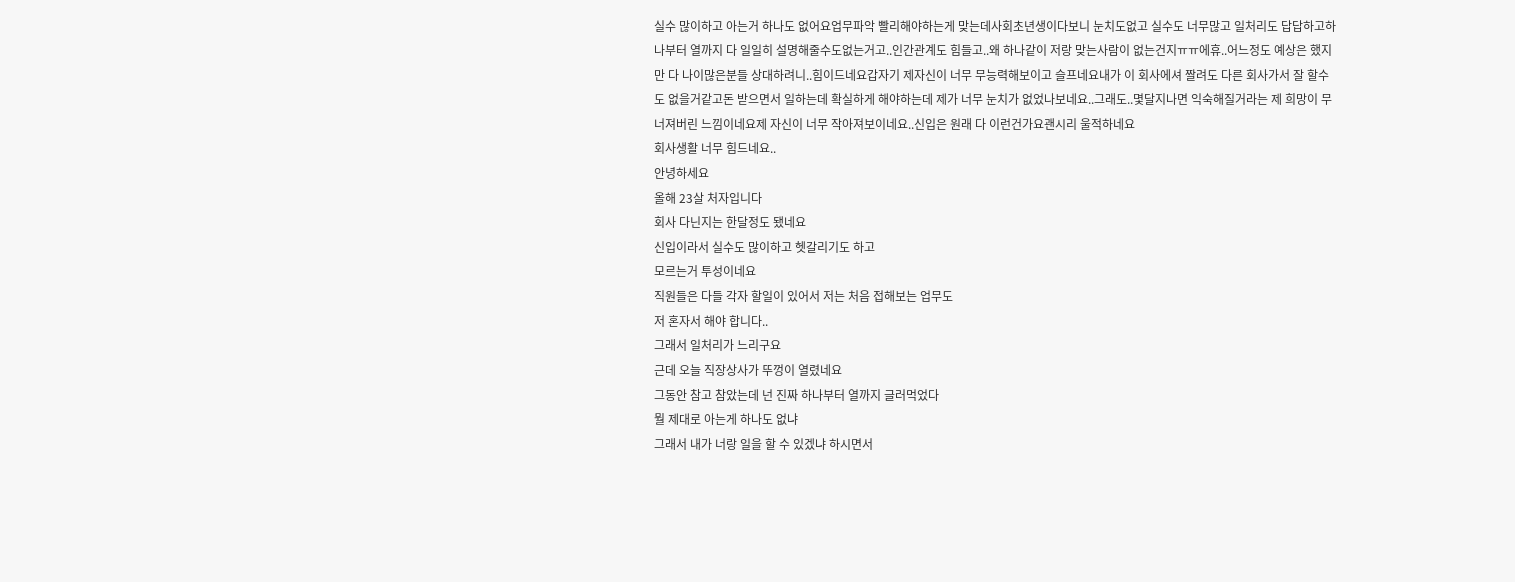실수 많이하고 아는거 하나도 없어요업무파악 빨리해야하는게 맞는데사회초년생이다보니 눈치도없고 실수도 너무많고 일처리도 답답하고하나부터 열까지 다 일일히 설명해줄수도없는거고..인간관계도 힘들고..왜 하나같이 저랑 맞는사람이 없는건지ㅠㅠ에휴..어느정도 예상은 했지만 다 나이많은분들 상대하려니..힘이드네요갑자기 제자신이 너무 무능력해보이고 슬프네요내가 이 회사에셔 짤려도 다른 회사가서 잘 할수도 없을거같고돈 받으면서 일하는데 확실하게 해야하는데 제가 너무 눈치가 없었나보네요..그래도..몇달지나면 익숙해질거라는 제 희망이 무너져버린 느낌이네요제 자신이 너무 작아져보이네요..신입은 원래 다 이런건가요괜시리 울적하네요
회사생활 너무 힘드네요..
안녕하세요
올해 23살 처자입니다
회사 다닌지는 한달정도 됐네요
신입이라서 실수도 많이하고 헷갈리기도 하고
모르는거 투성이네요
직원들은 다들 각자 할일이 있어서 저는 처음 접해보는 업무도
저 혼자서 해야 합니다..
그래서 일처리가 느리구요
근데 오늘 직장상사가 뚜껑이 열렸네요
그동안 참고 참았는데 넌 진짜 하나부터 열까지 글러먹었다
뭘 제대로 아는게 하나도 없냐
그래서 내가 너랑 일을 할 수 있겠냐 하시면서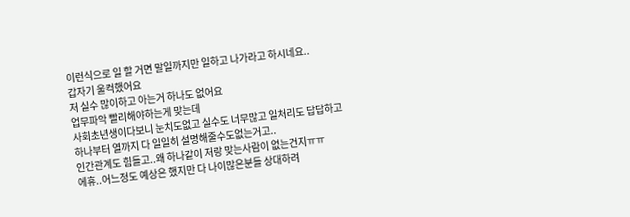이런식으로 일 할 거면 말일까지만 일하고 나가라고 하시네요..
갑자기 울컥했어요
저 실수 많이하고 아는거 하나도 없어요
업무파악 빨리해야하는게 맞는데
사회초년생이다보니 눈치도없고 실수도 너무많고 일처리도 답답하고
하나부터 열까지 다 일일히 설명해줄수도없는거고..
인간관계도 힘들고..왜 하나같이 저랑 맞는사람이 없는건지ㅠㅠ
에휴..어느정도 예상은 했지만 다 나이많은분들 상대하려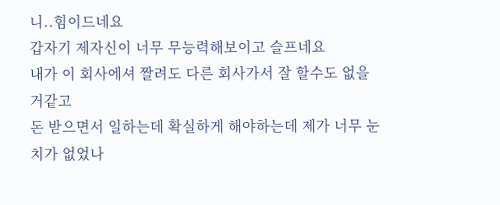니..힘이드네요
갑자기 제자신이 너무 무능력해보이고 슬프네요
내가 이 회사에셔 짤려도 다른 회사가서 잘 할수도 없을거같고
돈 받으면서 일하는데 확실하게 해야하는데 제가 너무 눈치가 없었나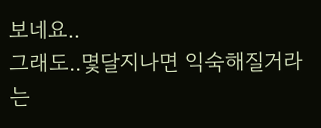보네요..
그래도..몇달지나면 익숙해질거라는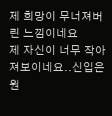제 희망이 무너져버린 느낌이네요
제 자신이 너무 작아져보이네요..신입은 원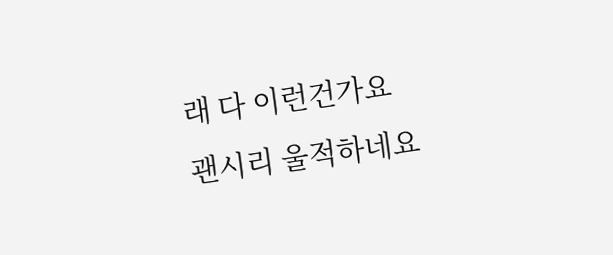래 다 이런건가요
괜시리 울적하네요